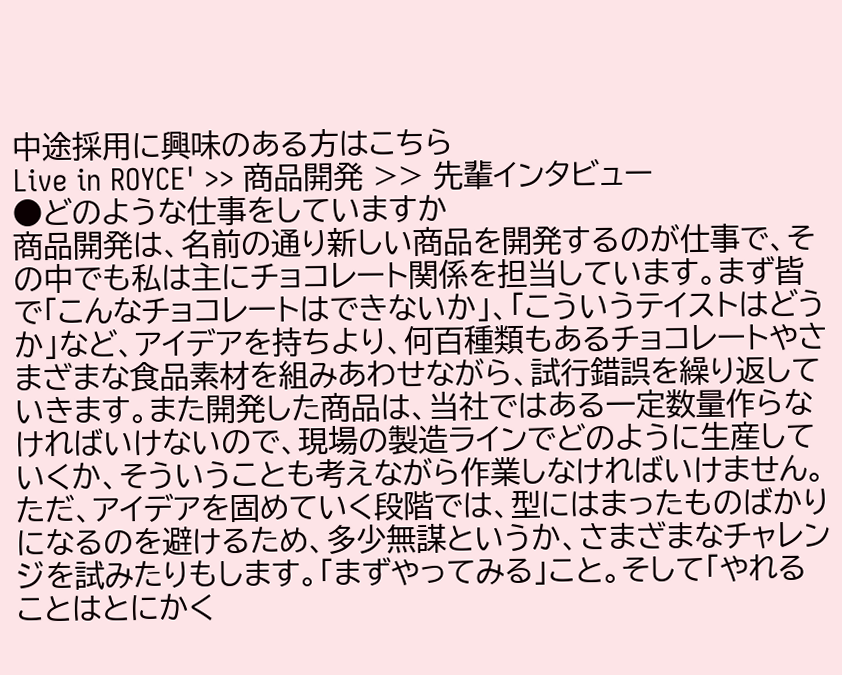中途採用に興味のある方はこちら
Live in ROYCE' >> 商品開発 >> 先輩インタビュー
●どのような仕事をしていますか
商品開発は、名前の通り新しい商品を開発するのが仕事で、その中でも私は主にチョコレート関係を担当しています。まず皆で「こんなチョコレートはできないか」、「こういうテイストはどうか」など、アイデアを持ちより、何百種類もあるチョコレートやさまざまな食品素材を組みあわせながら、試行錯誤を繰り返していきます。また開発した商品は、当社ではある一定数量作らなければいけないので、現場の製造ラインでどのように生産していくか、そういうことも考えながら作業しなければいけません。ただ、アイデアを固めていく段階では、型にはまったものばかりになるのを避けるため、多少無謀というか、さまざまなチャレンジを試みたりもします。「まずやってみる」こと。そして「やれることはとにかく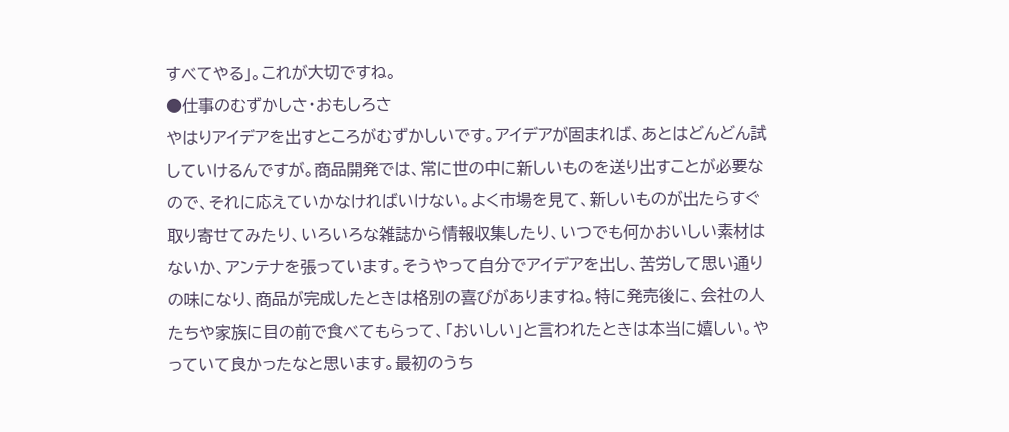すべてやる」。これが大切ですね。
●仕事のむずかしさ・おもしろさ
やはりアイデアを出すところがむずかしいです。アイデアが固まれば、あとはどんどん試していけるんですが。商品開発では、常に世の中に新しいものを送り出すことが必要なので、それに応えていかなければいけない。よく市場を見て、新しいものが出たらすぐ取り寄せてみたり、いろいろな雑誌から情報収集したり、いつでも何かおいしい素材はないか、アンテナを張っています。そうやって自分でアイデアを出し、苦労して思い通りの味になり、商品が完成したときは格別の喜びがありますね。特に発売後に、会社の人たちや家族に目の前で食べてもらって、「おいしい」と言われたときは本当に嬉しい。やっていて良かったなと思います。最初のうち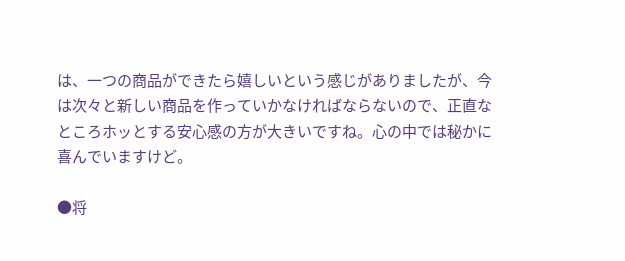は、一つの商品ができたら嬉しいという感じがありましたが、今は次々と新しい商品を作っていかなければならないので、正直なところホッとする安心感の方が大きいですね。心の中では秘かに喜んでいますけど。

●将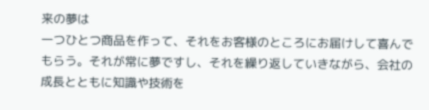来の夢は
一つひとつ商品を作って、それをお客様のところにお届けして喜んでもらう。それが常に夢ですし、それを繰り返していきながら、会社の成長とともに知識や技術を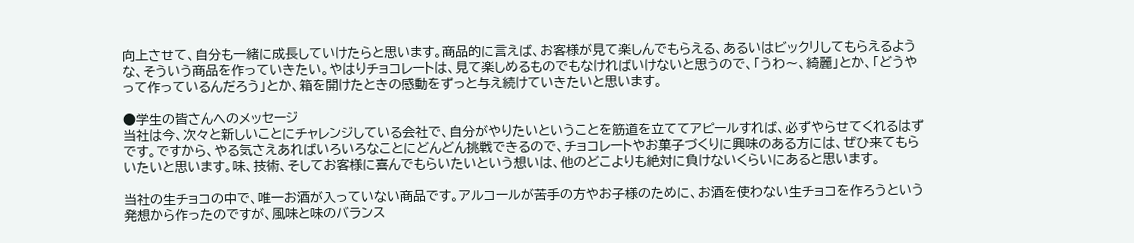向上させて、自分も一緒に成長していけたらと思います。商品的に言えば、お客様が見て楽しんでもらえる、あるいはビックリしてもらえるような、そういう商品を作っていきたい。やはりチョコレートは、見て楽しめるものでもなければいけないと思うので、「うわ〜、綺麗」とか、「どうやって作っているんだろう」とか、箱を開けたときの感動をずっと与え続けていきたいと思います。

●学生の皆さんへのメッセージ
当社は今、次々と新しいことにチャレンジしている会社で、自分がやりたいということを筋道を立ててアピールすれば、必ずやらせてくれるはずです。ですから、やる気さえあればいろいろなことにどんどん挑戦できるので、チョコレートやお菓子づくりに興味のある方には、ぜひ来てもらいたいと思います。味、技術、そしてお客様に喜んでもらいたいという想いは、他のどこよりも絶対に負けないくらいにあると思います。

当社の生チョコの中で、唯一お酒が入っていない商品です。アルコールが苦手の方やお子様のために、お酒を使わない生チョコを作ろうという発想から作ったのですが、風味と味のバランス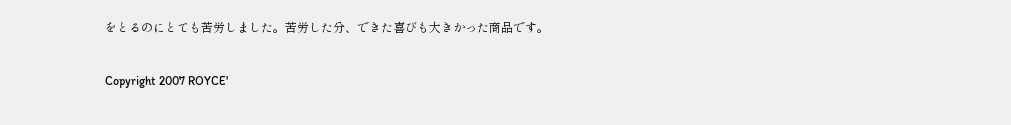をとるのにとても苦労しました。苦労した分、できた喜びも大きかった商品です。

Copyright 2007 ROYCE'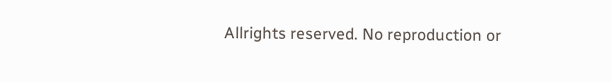Allrights reserved. No reproduction or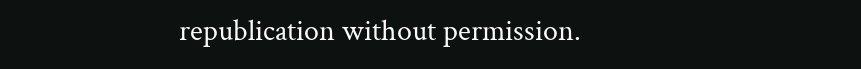republication without permission.